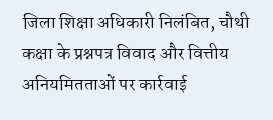जिला शिक्षा अधिकारी निलंबित, चौथी कक्षा के प्रश्नपत्र विवाद और वित्तीय अनियमितताओं पर कार्रवाई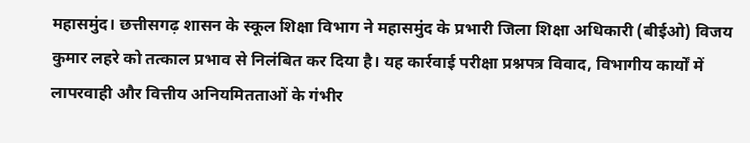महासमुंद। छत्तीसगढ़ शासन के स्कूल शिक्षा विभाग ने महासमुंद के प्रभारी जिला शिक्षा अधिकारी (बीईओ) विजय कुमार लहरे को तत्काल प्रभाव से निलंबित कर दिया है। यह कार्रवाई परीक्षा प्रश्नपत्र विवाद, विभागीय कार्यों में लापरवाही और वित्तीय अनियमितताओं के गंभीर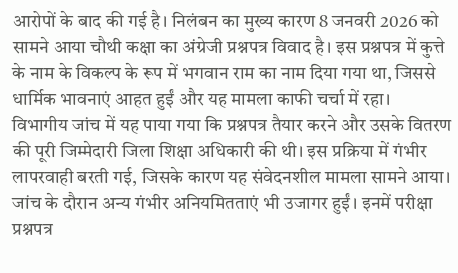आरोपों के बाद की गई है। निलंबन का मुख्य कारण 8 जनवरी 2026 को सामने आया चौथी कक्षा का अंग्रेजी प्रश्नपत्र विवाद है। इस प्रश्नपत्र में कुत्ते के नाम के विकल्प के रूप में भगवान राम का नाम दिया गया था, जिससे धार्मिक भावनाएं आहत हुईं और यह मामला काफी चर्चा में रहा।
विभागीय जांच में यह पाया गया कि प्रश्नपत्र तैयार करने और उसके वितरण की पूरी जिम्मेदारी जिला शिक्षा अधिकारी की थी। इस प्रक्रिया में गंभीर लापरवाही बरती गई, जिसके कारण यह संवेदनशील मामला सामने आया।
जांच के दौरान अन्य गंभीर अनियमितताएं भी उजागर हुईं। इनमें परीक्षा प्रश्नपत्र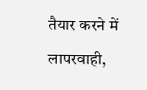तैयार करने में लापरवाही,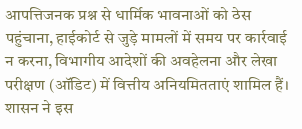आपत्तिजनक प्रश्न से धार्मिक भावनाओं को ठेस पहुंचाना, हाईकोर्ट से जुड़े मामलों में समय पर कार्रवाई न करना, विभागीय आदेशों की अवहेलना और लेखा परीक्षण (ऑडिट) में वित्तीय अनियमितताएं शामिल हैं। शासन ने इस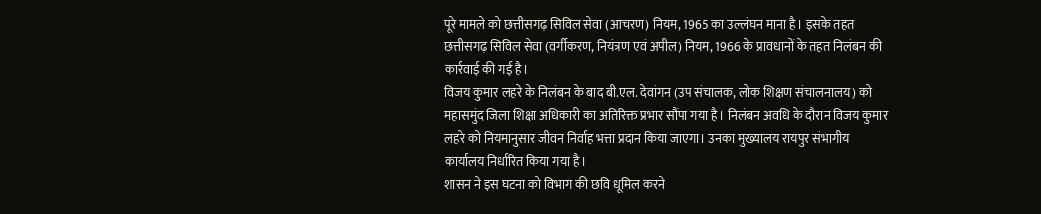पूरे मामले को छत्तीसगढ़ सिविल सेवा (आचरण) नियम, 1965 का उल्लंघन माना है। इसके तहत छत्तीसगढ़ सिविल सेवा (वर्गीकरण, नियंत्रण एवं अपील) नियम, 1966 के प्रावधानों के तहत निलंबन की कार्रवाई की गई है।
विजय कुमार लहरे के निलंबन के बाद बी.एल. देवांगन (उप संचालक, लोक शिक्षण संचालनालय) को महासमुंद जिला शिक्षा अधिकारी का अतिरिक्त प्रभार सौंपा गया है। निलंबन अवधि के दौरान विजय कुमार लहरे को नियमानुसार जीवन निर्वाह भत्ता प्रदान किया जाएगा। उनका मुख्यालय रायपुर संभागीय कार्यालय निर्धारित किया गया है।
शासन ने इस घटना को विभाग की छवि धूमिल करने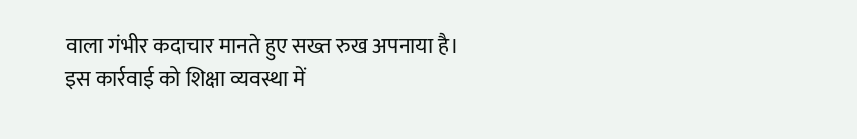वाला गंभीर कदाचार मानते हुए सख्त रुख अपनाया है। इस कार्रवाई को शिक्षा व्यवस्था में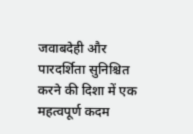जवाबदेही और पारदर्शिता सुनिश्चित करने की दिशा में एक महत्वपूर्ण कदम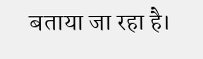बताया जा रहा है।